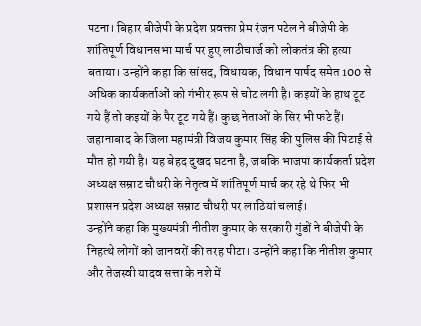पटना। बिहार बीजेपी के प्रदेश प्रवक्ता प्रेम रंजन पटेल ने बीजेपी के शांतिपूर्ण विधानसभा मार्च पर हुए लाठीचार्ज को लोकतंत्र की हत्या बताया। उन्होंने कहा कि सांसद, विधायक, विधान पार्षद समेत 100 से अधिक कार्यकर्ताओं को गंभीर रूप से चोट लगी है। कइयों के हाथ टूट गये हैं तो कइयों के पैर टूट गये हैं। कुछ नेताओं के सिर भी फटे हैं। जहानाबाद के जिला महामंत्री विजय कुमार सिंह की पुलिस की पिटाई से मौत हो गयी है। यह बेहद दुखद घटना है, जबकि भाजपा कार्यकर्ता प्रदेश अध्यक्ष सम्राट चौधरी के नेतृत्व में शांतिपूर्ण मार्च कर रहे थे फिर भी प्रशासन प्रदेश अध्यक्ष सम्राट चौधरी पर लाठियां चलाई।
उन्होंने कहा कि मुख्यमंत्री नीतीश कुमार के सरकारी गुंडों ने बीजेपी के निहत्थे लोगों को जानवरों की तरह पीटा। उन्होंने कहा कि नीतीश कुमार और तेजस्वी यादव सत्ता के नशे में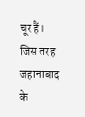चूर हैं। जिस तरह जहानाबाद के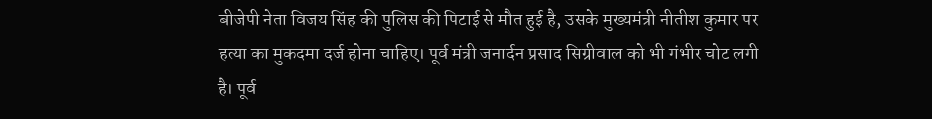बीजेपी नेता विजय सिंह की पुलिस की पिटाई से मौत हुई है, उसके मुख्यमंत्री नीतीश कुमार पर हत्या का मुकदमा दर्ज होना चाहिए। पूर्व मंत्री जनार्दन प्रसाद सिग्रीवाल को भी गंभीर चोट लगी है। पूर्व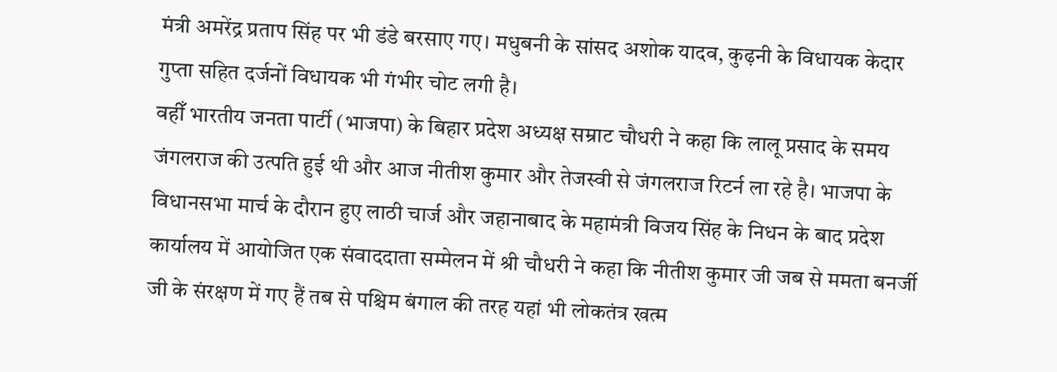मंत्री अमरेंद्र प्रताप सिंह पर भी डंडे बरसाए गए। मधुबनी के सांसद अशोक यादव, कुढ़नी के विधायक केदार गुप्ता सहित दर्जनों विधायक भी गंभीर चोट लगी है।
वहीँ भारतीय जनता पार्टी (भाजपा) के बिहार प्रदेश अध्यक्ष सम्राट चौधरी ने कहा कि लालू प्रसाद के समय जंगलराज की उत्पति हुई थी और आज नीतीश कुमार और तेजस्वी से जंगलराज रिटर्न ला रहे है। भाजपा के विधानसभा मार्च के दौरान हुए लाठी चार्ज और जहानाबाद के महामंत्री विजय सिंह के निधन के बाद प्रदेश कार्यालय में आयोजित एक संवाददाता सम्मेलन में श्री चौधरी ने कहा कि नीतीश कुमार जी जब से ममता बनर्जी जी के संरक्षण में गए हैं तब से पश्चिम बंगाल की तरह यहां भी लोकतंत्र खत्म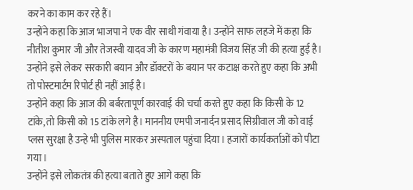करने का काम कर रहे हैं।
उन्होंने कहा कि आज भाजपा ने एक वीर साथी गंवाया है। उन्होंने साफ लहजे में कहा कि नीतीश कुमार जी और तेजस्वी यादव जी के कारण महामंत्री विजय सिंह जी की हत्या हुई है। उन्होंने इसे लेकर सरकारी बयान और डॉक्टरों के बयान पर कटाक्ष करते हुए कहा कि अभी तो पोस्टमार्टम रिपोर्ट ही नहीं आई है।
उन्होंने कहा कि आज की बर्बरतापूर्ण कारवाई की चर्चा करते हुए कहा कि किसी के 12 टांके, तो किसी को 15 टांके लगे है। माननीय एमपी जनार्दन प्रसाद सिग्रीवाल जी को वाई प्लस सुरक्षा है उन्हे भी पुलिस मारकर अस्पताल पहुंचा दिया। हजारों कार्यकर्ताओं को पीटा गया।
उन्होंने इसे लोकतंत्र की हत्या बताते हुए आगे कहा कि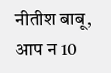नीतीश बाबू, आप न 10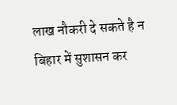लाख नौकरी दे सकते है न बिहार में सुशासन कर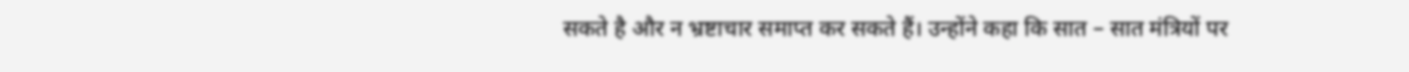सकते है और न भ्रष्टाचार समाप्त कर सकते हैं। उन्होंने कहा कि सात – सात मंत्रियों पर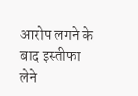आरोप लगने के बाद इस्तीफा लेने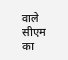वाले सीएम का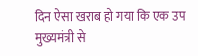दिन ऐसा खराब हो गया कि एक उप मुख्यमंत्री से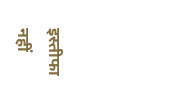इस्तीफा नहीं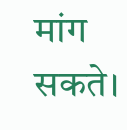मांग सकते।